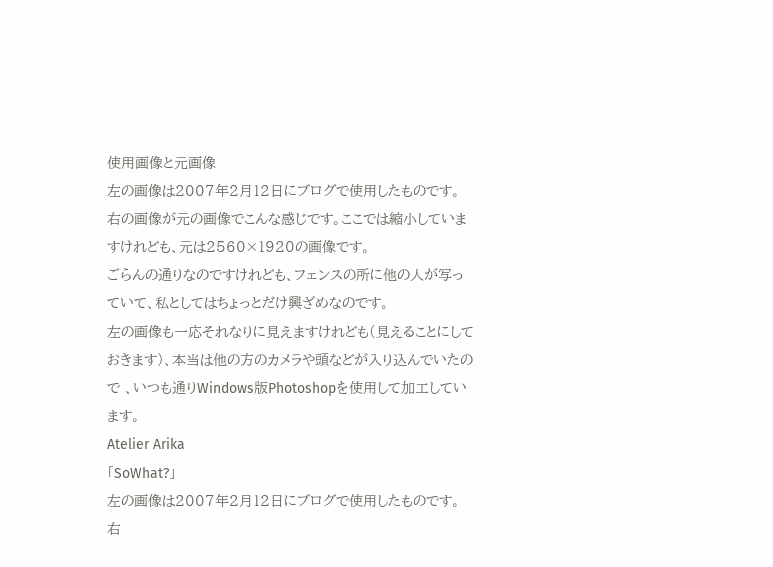使用画像と元画像
左の画像は2007年2月12日にブログで使用したものです。
右の画像が元の画像でこんな感じです。ここでは縮小していますけれども、元は2560×1920の画像です。
ごらんの通りなのですけれども、フェンスの所に他の人が写っていて、私としてはちょっとだけ興ざめなのです。
左の画像も一応それなりに見えますけれども(見えることにしておきます)、本当は他の方のカメラや頭などが入り込んでいたので 、いつも通りWindows版Photoshopを使用して加工しています。
Atelier Arika
「SoWhat?」
左の画像は2007年2月12日にブログで使用したものです。
右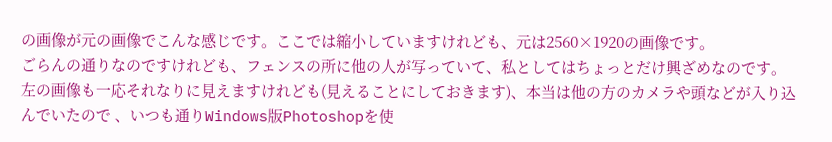の画像が元の画像でこんな感じです。ここでは縮小していますけれども、元は2560×1920の画像です。
ごらんの通りなのですけれども、フェンスの所に他の人が写っていて、私としてはちょっとだけ興ざめなのです。
左の画像も一応それなりに見えますけれども(見えることにしておきます)、本当は他の方のカメラや頭などが入り込んでいたので 、いつも通りWindows版Photoshopを使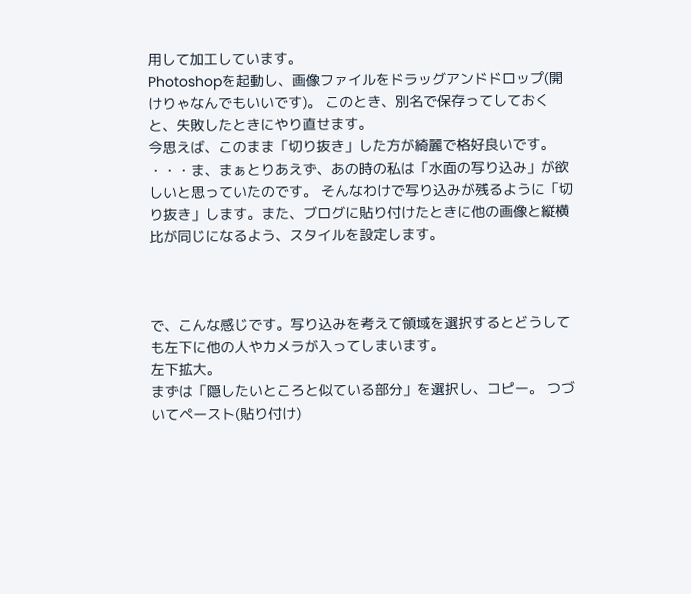用して加工しています。
Photoshopを起動し、画像ファイルをドラッグアンドドロップ(開けりゃなんでもいいです)。 このとき、別名で保存ってしておくと、失敗したときにやり直せます。
今思えば、このまま「切り抜き」した方が綺麗で格好良いです。 ・・・ま、まぁとりあえず、あの時の私は「水面の写り込み」が欲しいと思っていたのです。 そんなわけで写り込みが残るように「切り抜き」します。また、ブログに貼り付けたときに他の画像と縦横比が同じになるよう、スタイルを設定します。



で、こんな感じです。写り込みを考えて領域を選択するとどうしても左下に他の人やカメラが入ってしまいます。
左下拡大。
まずは「隠したいところと似ている部分」を選択し、コピー。 つづいてペースト(貼り付け)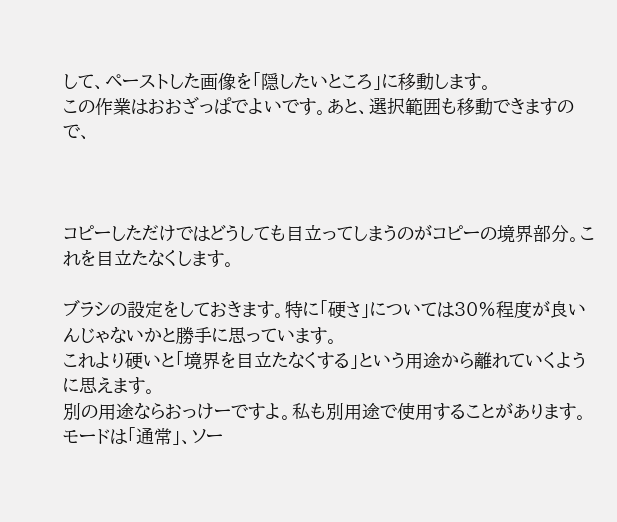して、ペーストした画像を「隠したいところ」に移動します。
この作業はおおざっぱでよいです。あと、選択範囲も移動できますので、



コピーしただけではどうしても目立ってしまうのがコピーの境界部分。これを目立たなくします。

ブラシの設定をしておきます。特に「硬さ」については30%程度が良いんじゃないかと勝手に思っています。
これより硬いと「境界を目立たなくする」という用途から離れていくように思えます。
別の用途ならおっけーですよ。私も別用途で使用することがあります。
モードは「通常」、ソー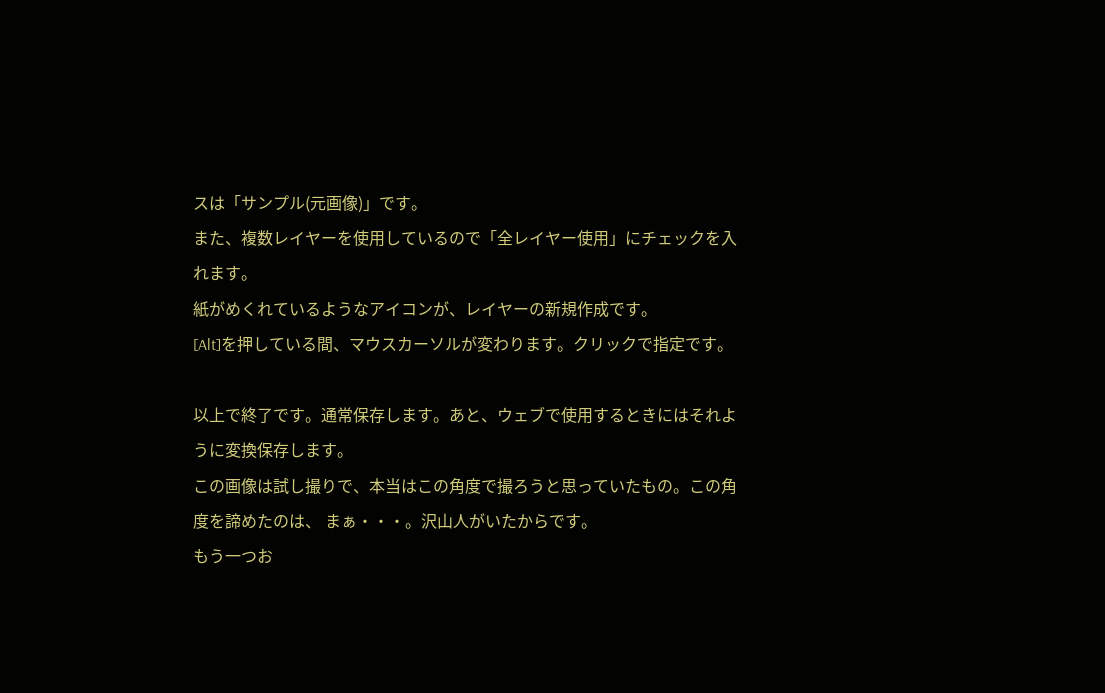スは「サンプル(元画像)」です。
また、複数レイヤーを使用しているので「全レイヤー使用」にチェックを入れます。
紙がめくれているようなアイコンが、レイヤーの新規作成です。
[Alt]を押している間、マウスカーソルが変わります。クリックで指定です。

以上で終了です。通常保存します。あと、ウェブで使用するときにはそれように変換保存します。
この画像は試し撮りで、本当はこの角度で撮ろうと思っていたもの。この角度を諦めたのは、 まぁ・・・。沢山人がいたからです。
もう一つお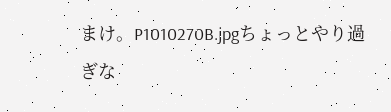まけ。P1010270B.jpgちょっとやり過ぎな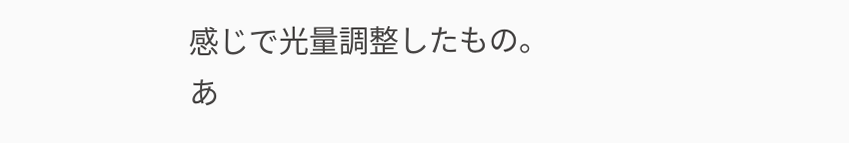感じで光量調整したもの。あ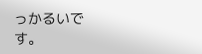っかるいです。